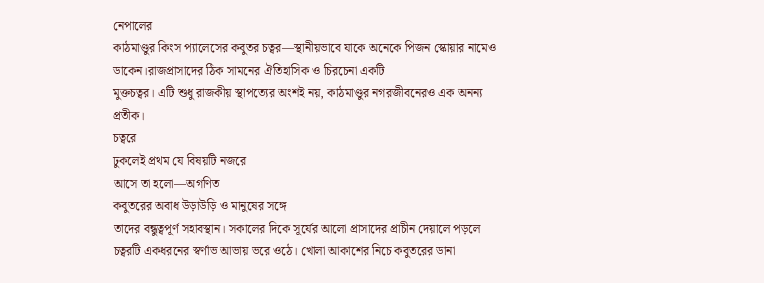নেপালের
কাঠমাণ্ডুর কিংস প্যালেসের কবুতর চত্বর—স্থানীয়ভাবে যাকে অনেকে পিজন স্কোয়ার নামেও ডাকেন।রাজপ্রাসাদের ঠিক সামনের ঐতিহাসিক ও চিরচেনা একটি
মুক্তচত্বর। এটি শুধু রাজকীয় স্থাপত্যের অংশই নয়, কাঠমাণ্ডুর নগরজীবনেরও এক অনন্য প্রতীক।
চত্বরে
ঢুকলেই প্রথম যে বিষয়টি নজরে
আসে তা হলো—অগণিত
কবুতরের অবাধ উড়াউড়ি ও মানুষের সঙ্গে
তাদের বন্ধুত্বপূর্ণ সহাবস্থান। সকালের দিকে সূর্যের আলো প্রাসাদের প্রাচীন দেয়ালে পড়লে চত্বরটি একধরনের স্বর্ণাভ আভায় ভরে ওঠে। খোলা আকাশের নিচে কবুতরের ডানা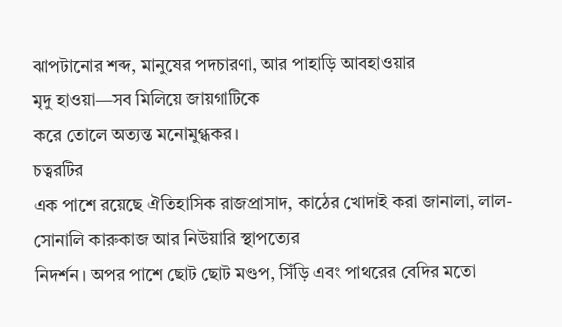ঝাপটানোর শব্দ, মানুষের পদচারণা, আর পাহাড়ি আবহাওয়ার
মৃদু হাওয়া—সব মিলিয়ে জায়গাটিকে
করে তোলে অত্যন্ত মনোমুগ্ধকর।
চত্বরটির
এক পাশে রয়েছে ঐতিহাসিক রাজপ্রাসাদ, কাঠের খোদাই করা জানালা, লাল-সোনালি কারুকাজ আর নিউয়ারি স্থাপত্যের
নিদর্শন। অপর পাশে ছোট ছোট মণ্ডপ, সিঁড়ি এবং পাথরের বেদির মতো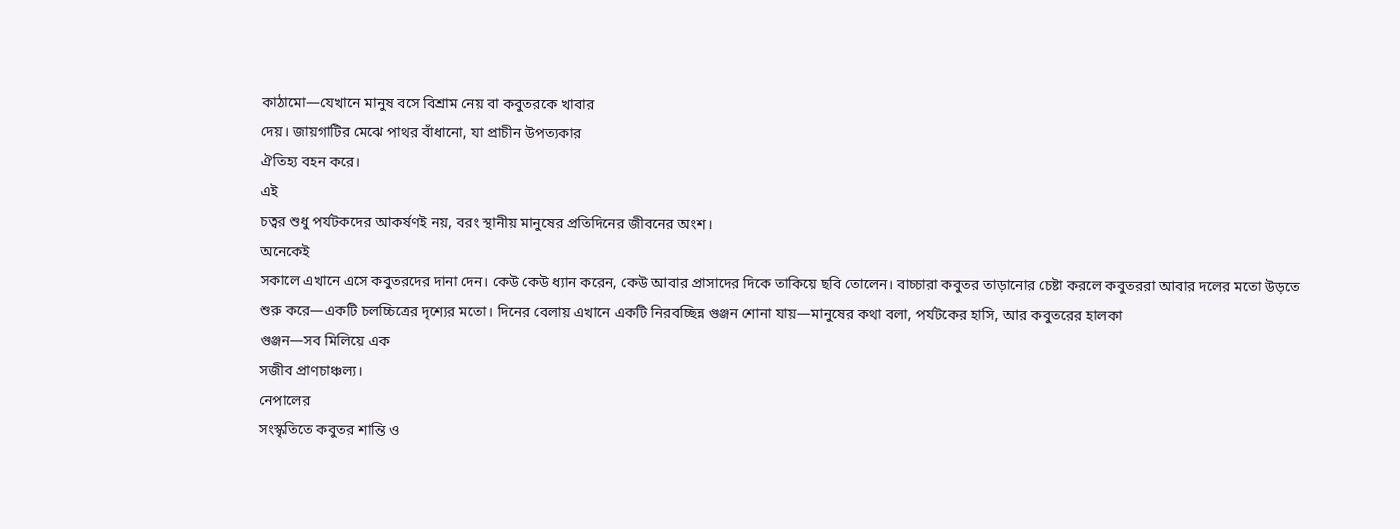কাঠামো—যেখানে মানুষ বসে বিশ্রাম নেয় বা কবুতরকে খাবার
দেয়। জায়গাটির মেঝে পাথর বাঁধানো, যা প্রাচীন উপত্যকার
ঐতিহ্য বহন করে।
এই
চত্বর শুধু পর্যটকদের আকর্ষণই নয়, বরং স্থানীয় মানুষের প্রতিদিনের জীবনের অংশ।
অনেকেই
সকালে এখানে এসে কবুতরদের দানা দেন। কেউ কেউ ধ্যান করেন, কেউ আবার প্রাসাদের দিকে তাকিয়ে ছবি তোলেন। বাচ্চারা কবুতর তাড়ানোর চেষ্টা করলে কবুতররা আবার দলের মতো উড়তে শুরু করে—একটি চলচ্চিত্রের দৃশ্যের মতো। দিনের বেলায় এখানে একটি নিরবচ্ছিন্ন গুঞ্জন শোনা যায়—মানুষের কথা বলা, পর্যটকের হাসি, আর কবুতরের হালকা
গুঞ্জন—সব মিলিয়ে এক
সজীব প্রাণচাঞ্চল্য।
নেপালের
সংস্কৃতিতে কবুতর শান্তি ও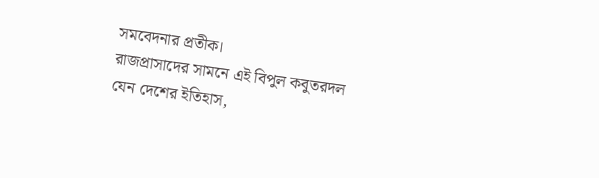সমবেদনার প্রতীক।
রাজপ্রাসাদের সামনে এই বিপুল কবুতরদল
যেন দেশের ইতিহাস,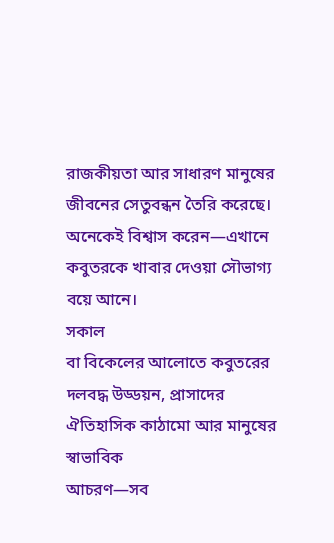রাজকীয়তা আর সাধারণ মানুষের
জীবনের সেতুবন্ধন তৈরি করেছে। অনেকেই বিশ্বাস করেন—এখানে কবুতরকে খাবার দেওয়া সৌভাগ্য বয়ে আনে।
সকাল
বা বিকেলের আলোতে কবুতরের দলবদ্ধ উড্ডয়ন, প্রাসাদের ঐতিহাসিক কাঠামো আর মানুষের স্বাভাবিক
আচরণ—সব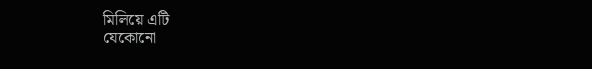মিলিয়ে এটি
যেকোনো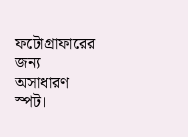ফটোগ্রাফারের জন্য অসাধারণ স্পট।